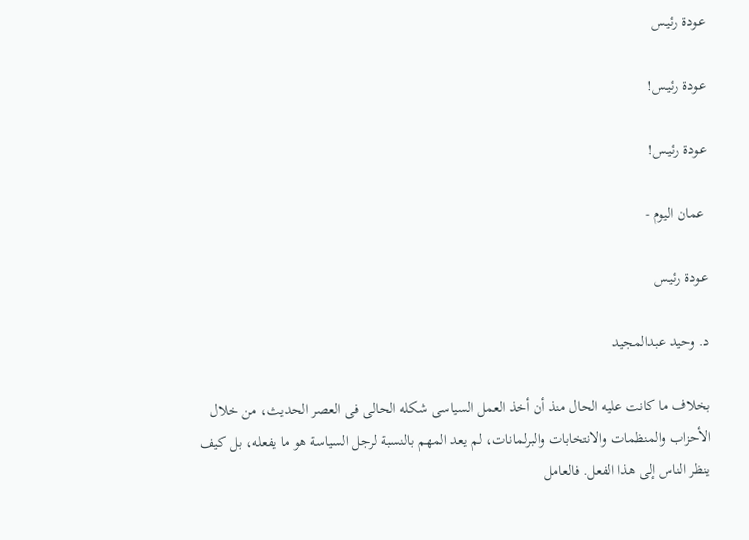عـودة رئيـس

عـودة رئيـس!

عـودة رئيـس!

 عمان اليوم -

عـودة رئيـس

د. وحيد عبدالمجيد

بخلاف ما كانت عليه الحال منذ أن أخذ العمل السياسى شكله الحالى فى العصر الحديث، من خلال الأحزاب والمنظمات والانتخابات والبرلمانات، لم يعد المهم بالنسبة لرجل السياسة هو ما يفعله، بل كيف ينظر الناس إلى هذا الفعل. فالعامل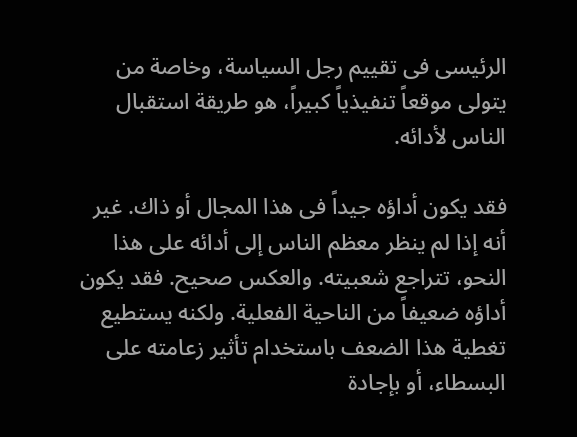الرئيسى فى تقييم رجل السياسة، وخاصة من يتولى موقعاً تنفيذياً كبيراً، هو طريقة استقبال الناس لأدائه.

فقد يكون أداؤه جيداً فى هذا المجال أو ذاك. غير أنه إذا لم ينظر معظم الناس إلى أدائه على هذا النحو، تتراجع شعبيته. والعكس صحيح. فقد يكون أداؤه ضعيفاً من الناحية الفعلية. ولكنه يستطيع تغطية هذا الضعف باستخدام تأثير زعامته على البسطاء، أو بإجادة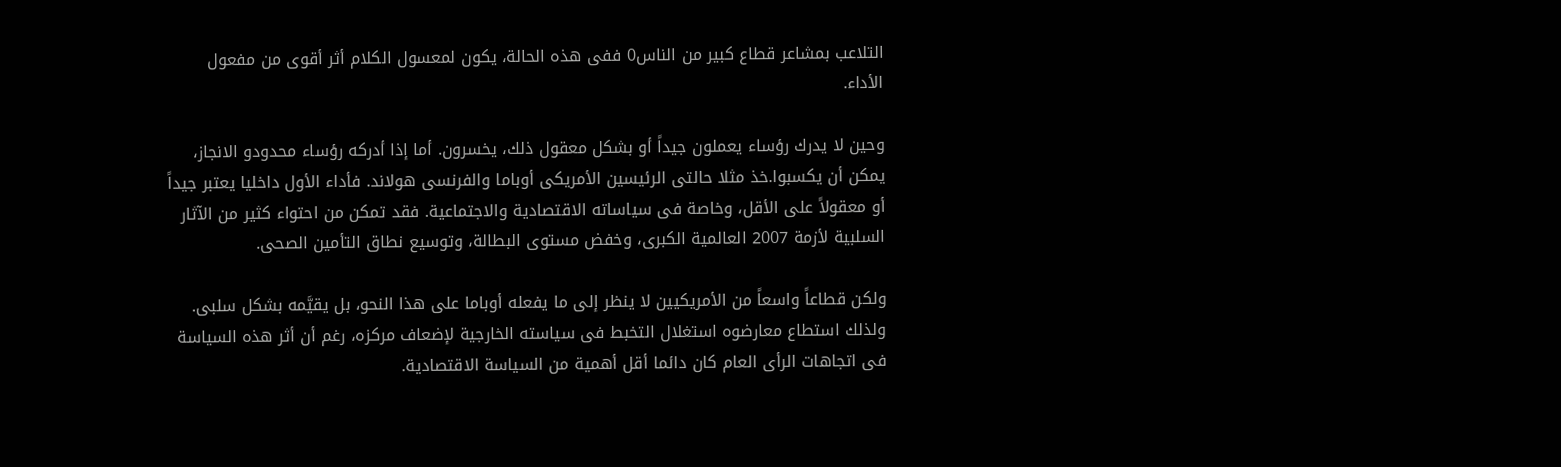التلاعب بمشاعر قطاع كبير من الناس0 ففى هذه الحالة، يكون لمعسول الكلام أثر أقوى من مفعول الأداء.

وحين لا يدرك رؤساء يعملون جيداً أو بشكل معقول ذلك، يخسرون. أما إذا أدركه رؤساء محدودو الانجاز، يمكن أن يكسبوا.خذ مثلا حالتى الرئيسين الأمريكى أوباما والفرنسى هولاند. فأداء الأول داخليا يعتبر جيداً أو معقولاً على الأقل، وخاصة فى سياساته الاقتصادية والاجتماعية. فقد تمكن من احتواء كثير من الآثار السلبية لأزمة 2007 العالمية الكبرى، وخفض مستوى البطالة، وتوسيع نطاق التأمين الصحى.

ولكن قطاعاً واسعاً من الأمريكيين لا ينظر إلى ما يفعله أوباما على هذا النحو، بل يقيَّمه بشكل سلبى. ولذلك استطاع معارضوه استغلال التخبط فى سياسته الخارجية لإضعاف مركزه، رغم أن أثر هذه السياسة فى اتجاهات الرأى العام كان دائما أقل أهمية من السياسة الاقتصادية.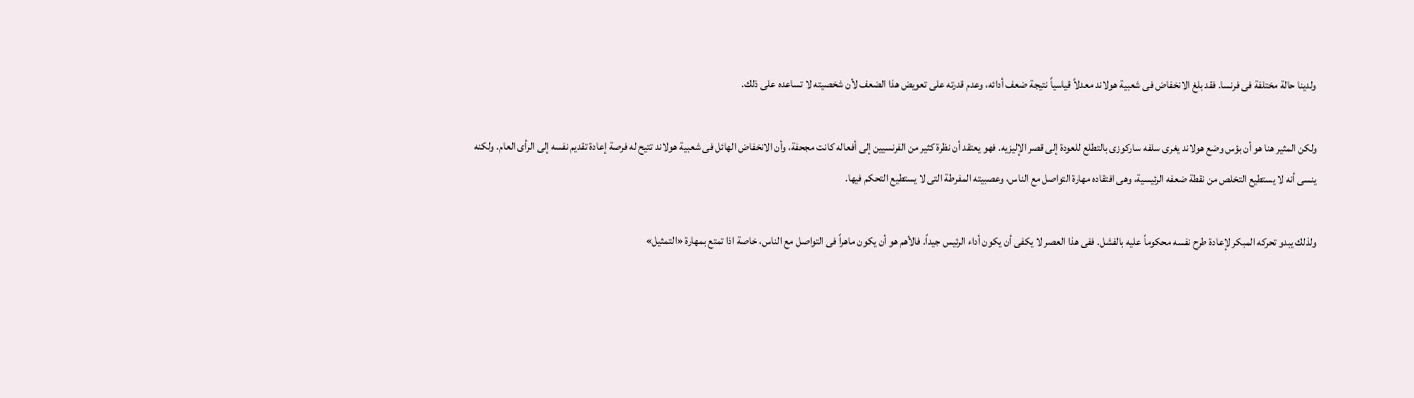ولدينا حالة مختلفة فى فرنسا. فقد بلغ الانخفاض فى شعبية هولاند معدلاً قياسياً نتيجة ضعف أدائه، وعدم قدرته على تعويض هذا الضعف لأن شخصيته لا تساعده على ذلك.

ولكن المثير هنا هو أن بؤس وضع هولاند يغرى سلفه ساركوزى بالتطلع للعودة إلى قصر الإليزيه. فهو يعتقد أن نظرة كثير من الفرنسيين إلى أفعاله كانت مجحفة، وأن الانخفاض الهائل فى شعبية هولاند تتيح له فرصة إعادة تقديم نفسه إلى الرأى العام. ولكنه ينسى أنه لا يستطيع التخلص من نقطة ضعفه الرئيسية، وهى افتقاده مهارة التواصل مع الناس، وعصبيته المفرطة التى لا يستطيع التحكم فيها.

ولذلك يبدو تحركه المبكر لإعادة طرح نفسه محكوماً عليه بالفشل. ففى هذا العصر لا يكفى أن يكون أداء الرئيس جيداً. فالأهم هو أن يكون ماهراً فى التواصل مع الناس، خاصة اذا تمتع بمهارة «التمثيل»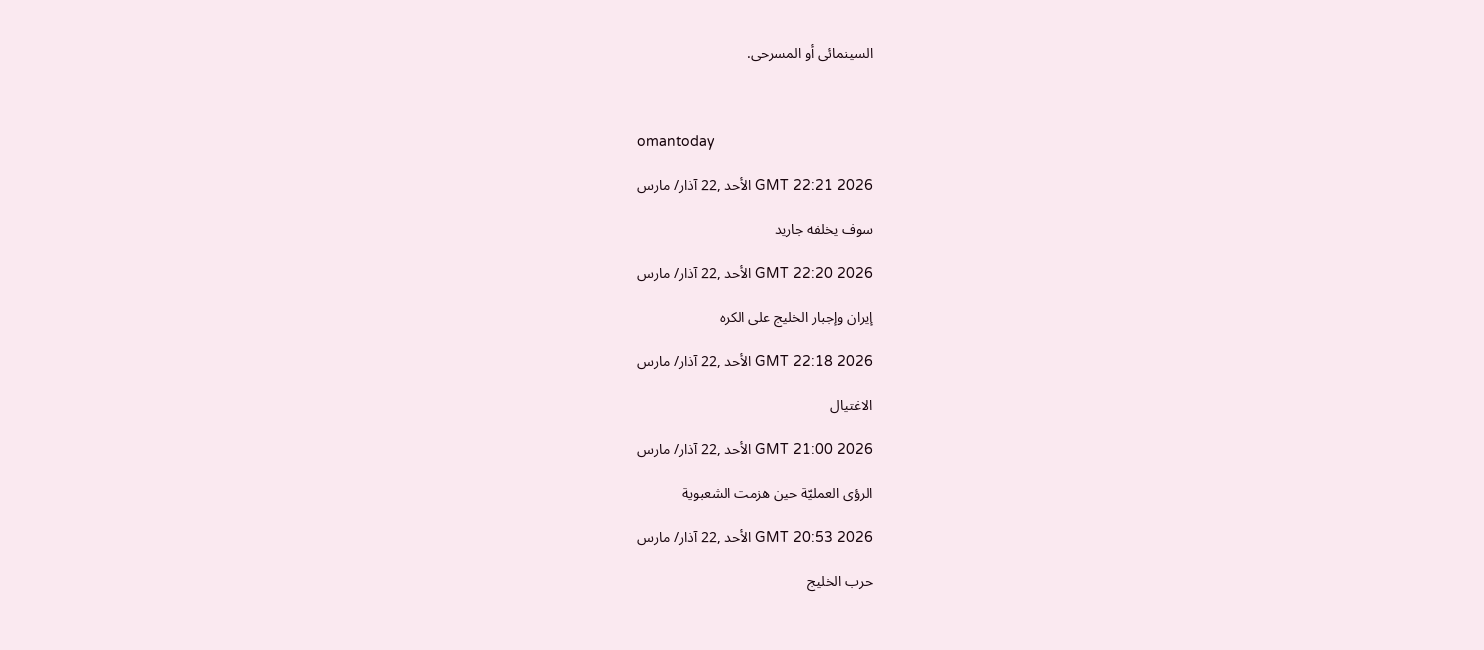السينمائى أو المسرحى.



omantoday

GMT 22:21 2026 الأحد ,22 آذار/ مارس

سوف يخلفه جاريد

GMT 22:20 2026 الأحد ,22 آذار/ مارس

إيران وإجبار الخليج على الكره

GMT 22:18 2026 الأحد ,22 آذار/ مارس

الاغتيال

GMT 21:00 2026 الأحد ,22 آذار/ مارس

الرؤى العمليّة حين هزمت الشعبوية

GMT 20:53 2026 الأحد ,22 آذار/ مارس

حرب الخليج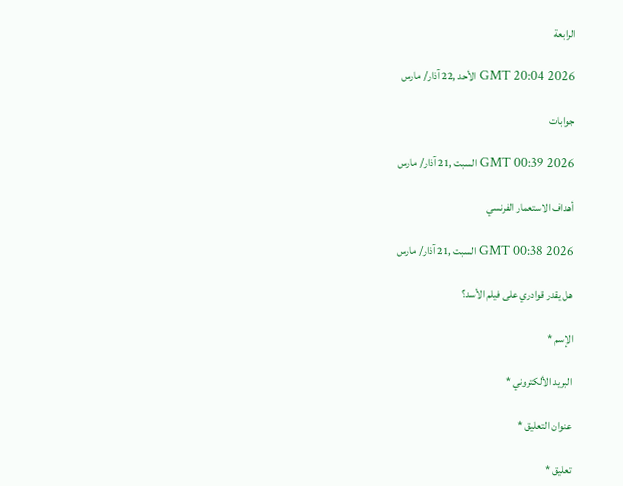الرابعة

GMT 20:04 2026 الأحد ,22 آذار/ مارس

جوابات

GMT 00:39 2026 السبت ,21 آذار/ مارس

أهداف الاستعمار الفرنسي

GMT 00:38 2026 السبت ,21 آذار/ مارس

هل يقدر قوادري على فيلم الأسد؟

الإسم *

البريد الألكتروني *

عنوان التعليق *

تعليق *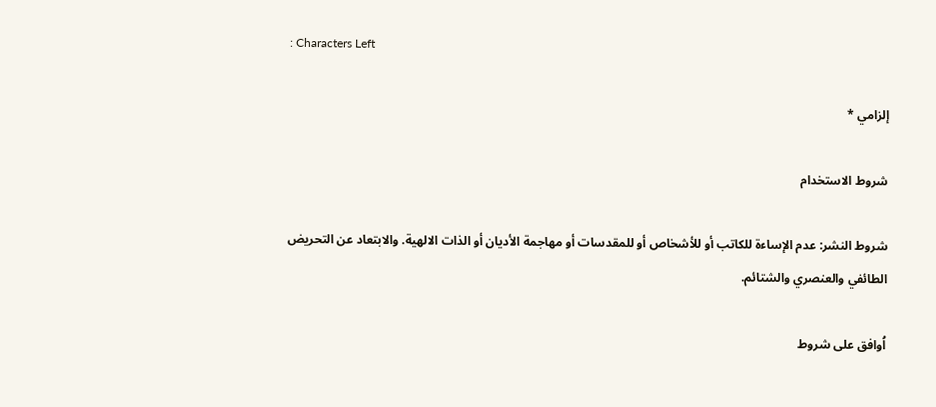: Characters Left

إلزامي *

شروط الاستخدام

شروط النشر: عدم الإساءة للكاتب أو للأشخاص أو للمقدسات أو مهاجمة الأديان أو الذات الالهية. والابتعاد عن التحريض الطائفي والعنصري والشتائم.

اُوافق على شروط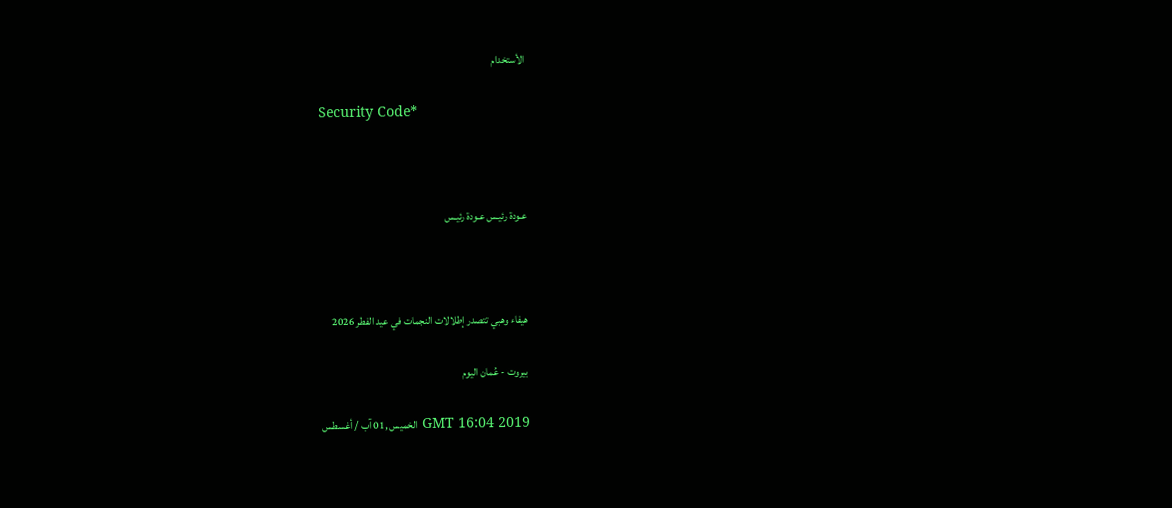الأستخدام

Security Code*



عـودة رئيـس عـودة رئيـس



هيفاء وهبي تتصدر إطلالات النجمات في عيد الفطر 2026

بيروت - عُمان اليوم

GMT 16:04 2019 الخميس ,01 آب / أغسطس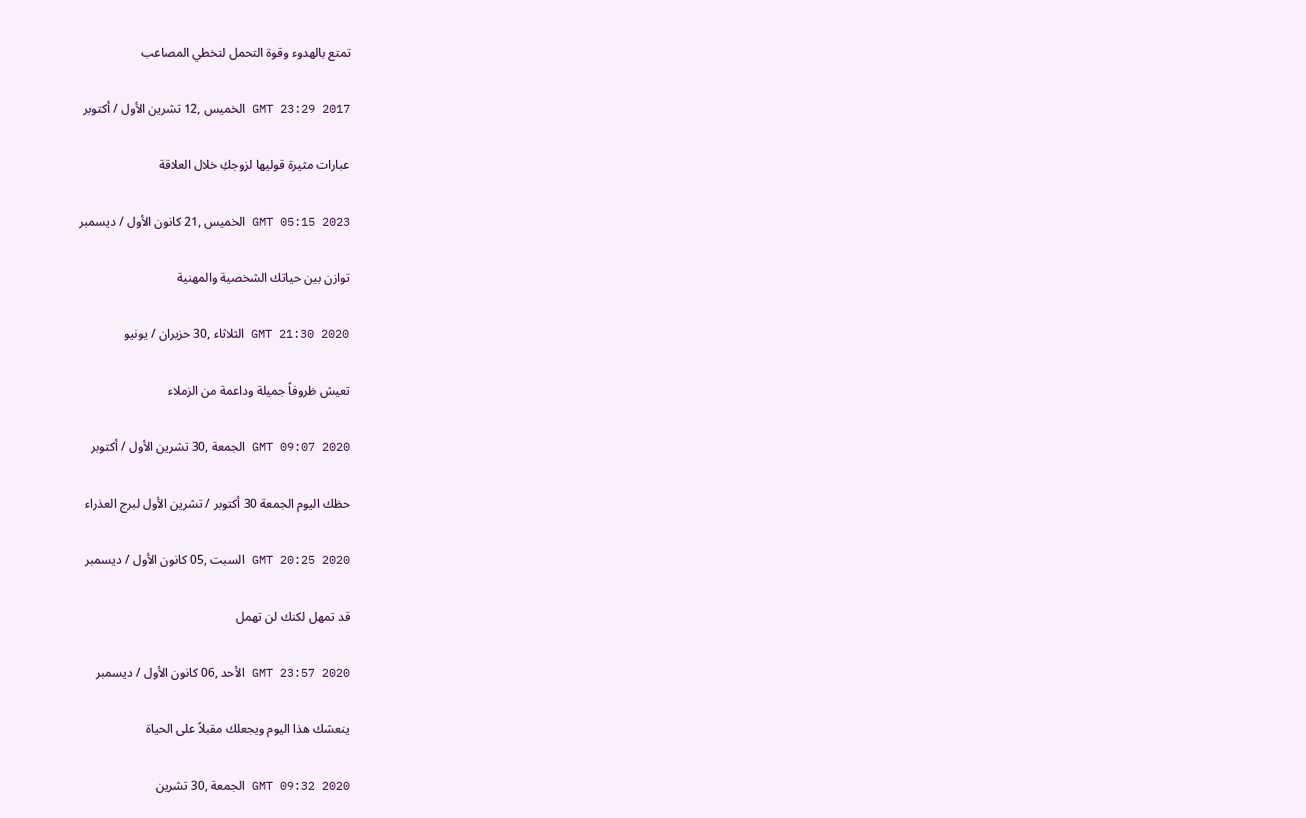تمتع بالهدوء وقوة التحمل لتخطي المصاعب

GMT 23:29 2017 الخميس ,12 تشرين الأول / أكتوبر

عبارات مثيرة قوليها لزوجكِ خلال العلاقة

GMT 05:15 2023 الخميس ,21 كانون الأول / ديسمبر

توازن بين حياتك الشخصية والمهنية

GMT 21:30 2020 الثلاثاء ,30 حزيران / يونيو

تعيش ظروفاً جميلة وداعمة من الزملاء

GMT 09:07 2020 الجمعة ,30 تشرين الأول / أكتوبر

حظك اليوم الجمعة 30 أكتوبر / تشرين الأول لبرج العذراء

GMT 20:25 2020 السبت ,05 كانون الأول / ديسمبر

قد تمهل لكنك لن تهمل

GMT 23:57 2020 الأحد ,06 كانون الأول / ديسمبر

ينعشك هذا اليوم ويجعلك مقبلاً على الحياة

GMT 09:32 2020 الجمعة ,30 تشرين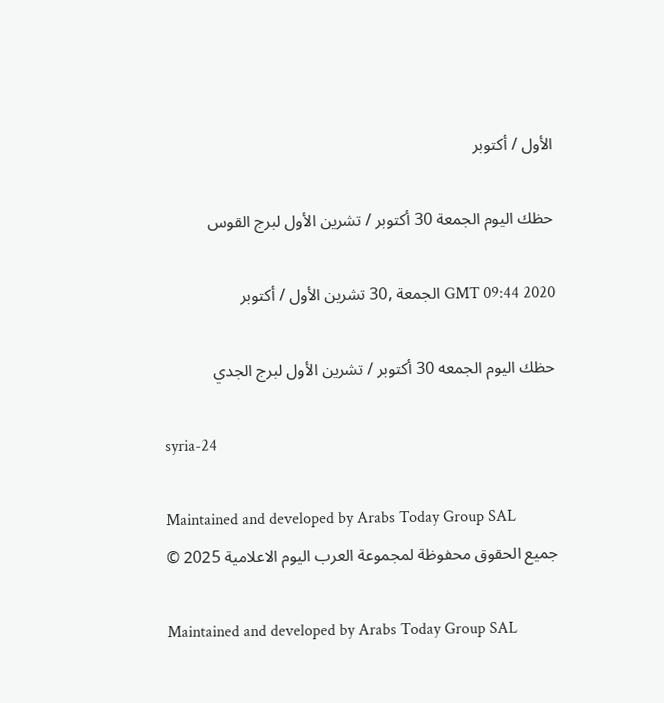الأول / أكتوبر

حظك اليوم الجمعة 30 أكتوبر / تشرين الأول لبرج القوس

GMT 09:44 2020 الجمعة ,30 تشرين الأول / أكتوبر

حظك اليوم الجمعه 30 أكتوبر / تشرين الأول لبرج الجدي

syria-24

Maintained and developed by Arabs Today Group SAL
جميع الحقوق محفوظة لمجموعة العرب اليوم الاعلامية 2025 ©

Maintained and developed by Arabs Today Group SAL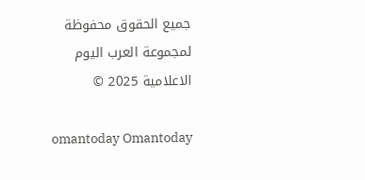جميع الحقوق محفوظة لمجموعة العرب اليوم الاعلامية 2025 ©

omantoday Omantoday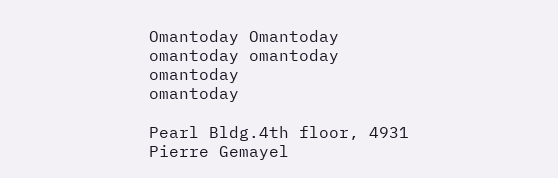Omantoday Omantoday
omantoday omantoday omantoday
omantoday

Pearl Bldg.4th floor, 4931 Pierre Gemayel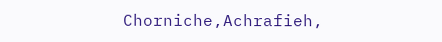Chorniche,Achrafieh,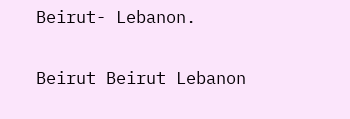Beirut- Lebanon.

Beirut Beirut Lebanon